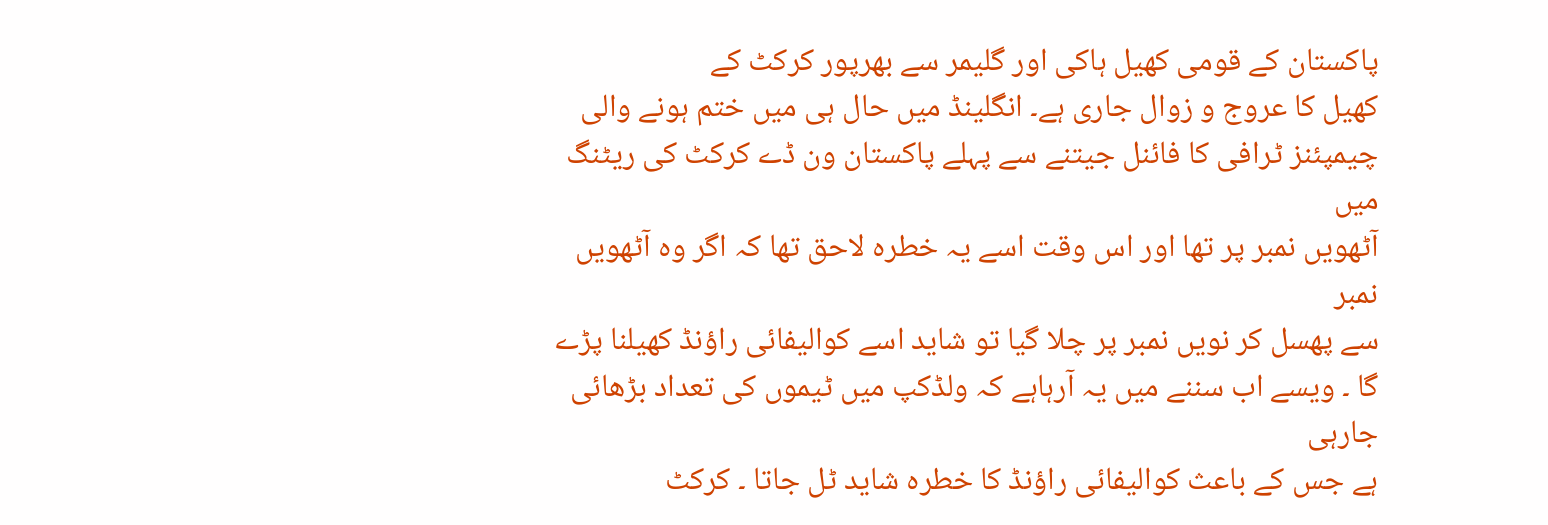پاکستان کے قومی کھیل ہاکی اور گلیمر سے بھرپور کرکٹ کے
کھیل کا عروج و زوال جاری ہے۔ انگلینڈ میں حال ہی میں ختم ہونے والی
چیمپئنز ٹرافی کا فائنل جیتنے سے پہلے پاکستان ون ڈے کرکٹ کی ریٹنگ میں
آٹھویں نمبر پر تھا اور اس وقت اسے یہ خطرہ لاحق تھا کہ اگر وہ آٹھویں نمبر
سے پھسل کر نویں نمبر پر چلا گیا تو شاید اسے کوالیفائی راؤنڈ کھیلنا پڑے
گا ۔ ویسے اب سننے میں یہ آرہاہے کہ ولڈکپ میں ٹیموں کی تعداد بڑھائی جارہی
ہے جس کے باعث کوالیفائی راؤنڈ کا خطرہ شاید ٹل جاتا ۔ کرکٹ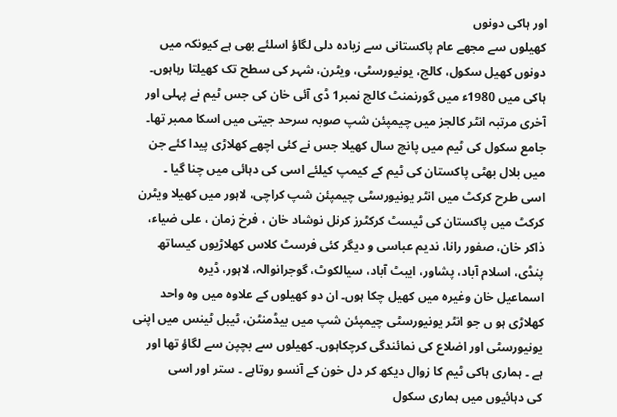اور ہاکی دونوں
کھیلوں سے مجھے عام پاکستانی سے زیادہ دلی لگاؤ اسلئے بھی ہے کیونکہ میں
دونوں کھیل سکول، کالج، یونیورسٹی، ویٹرن، شہر کی سطح تک کھیلتا رہاہوں۔
ہاکی میں 1980ء میں گورنمنٹ کالج نمبر1 ڈی آئی خان کی جس ٹیم نے پہلی اور
آخری مرتبہ انٹر کالجز میں چیمپئن شپ صوبہ سرحد جیتی میں اسکا ممبر تھا۔
جامع سکول کی ٹیم میں پانچ سال کھیلا جس نے کئی اچھے کھلاڑی پیدا کئے جن
میں بلال بھٹی پاکستان کی ٹیم کے کیمپ کیلئے اسی کی دہائی میں چنا گیا ۔
اسی طرح کرکٹ میں انٹر یونیورسٹی چیمپئن شپ کراچی، لاہور میں کھیلا ویٹرن
کرکٹ میں پاکستان کی ٹیسٹ کرکٹرز کرنل نوشاد خان ، فرخ زمان ، علی ضیاء،
ذاکر خان، صفور رانا، ندیم عباسی و دیگر کئی فرسٹ کلاس کھلاڑیوں کیساتھ
پنڈی، اسلام آباد، پشاور، ایبٹ آباد، سیالکوٹ، گوجرانوالہ، لاہور، ڈیرہ
اسماعیل خان وغیرہ میں کھیل چکا ہوں۔ ان دو کھیلوں کے علاوہ میں وہ واحد
کھلاڑی ہو ں جو انٹر یونیورسٹی چیمپئن شپ میں بیڈمنٹن، ٹیبل ٹینس میں اپنی
یونیورسٹی اور اضلاع کی نمائندگی کرچکاہوں۔ کھیلوں سے بچپن سے لگاؤ تھا اور
ہے ۔ ہماری ہاکی ٹیم کا زوال دیکھ کر دل خون کے آنسو روتاہے ۔ ستر اور اسی
کی دہائیوں میں ہماری سکول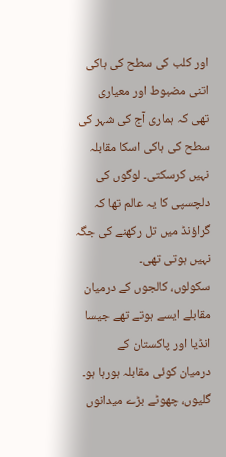اور کلب کی سطح کی ہاکی اتنی مضبوط اور معیاری
تھی کہ ہماری آج کی شہر کی سطح کی ہاکی اسکا مقابلہ نہیں کرسکتی۔ لوگوں کی
دلچسپی کا یہ عالم تھا کہ گراؤنڈ میں تل رکھنے کی جگہ نہیں ہوتی تھی۔
سکولوں، کالجوں کے درمیان مقابلے ایسے ہوتے تھے جیسا انڈیا اور پاکستان کے
درمیان کوئی مقابلہ ہورہا ہو۔ گلیوں، چھوٹے بڑے میدانوں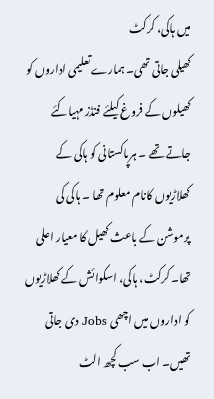میں ہاکی، کرکٹ
کھیلی جاتی تھی۔ ہمارے تعلیمی اداروں کو کھیلوں کے فروغ کیلئے فنڈز مہیاکئے
جاتے تھے ۔ ہرپاکستانی کو ہاکی کے کھلاڑیوں کانام معلوم تھا ۔ ہاکی کی
پرموشن کے باعث کھیل کا معیار اعلی تھا۔ کرکٹ، ہاکی، اسکوائش کے کھلاڑیوں
کو اداروں میں اچھی Jobs دی جاتی تھیں۔ اب سب کچھ الٹ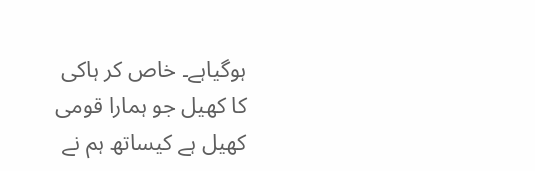ہوگیاہے۔ خاص کر ہاکی
کا کھیل جو ہمارا قومی کھیل ہے کیساتھ ہم نے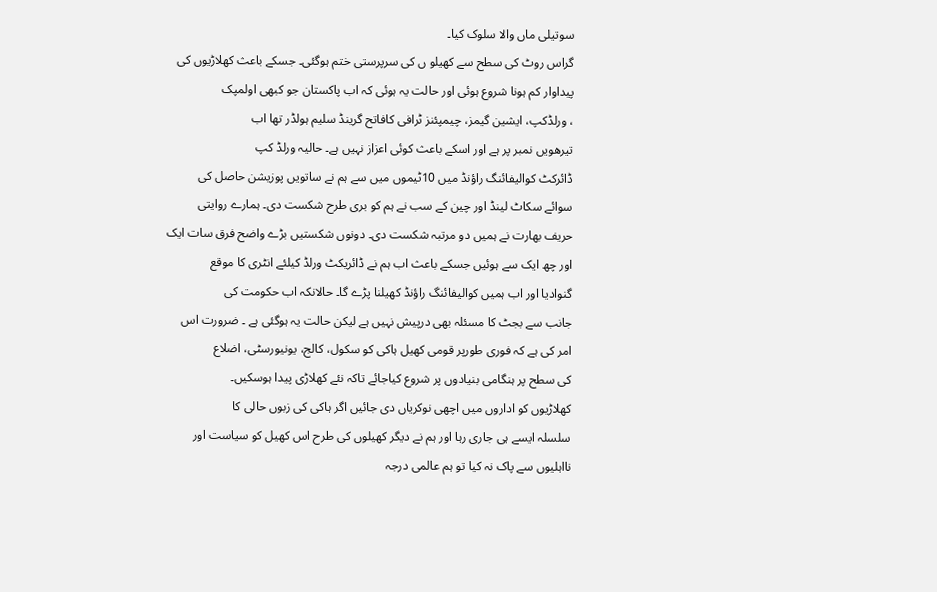سوتیلی ماں والا سلوک کیا۔
گراس روٹ کی سطح سے کھیلو ں کی سرپرستی ختم ہوگئی۔ جسکے باعث کھلاڑیوں کی
پیداوار کم ہونا شروع ہوئی اور حالت یہ ہوئی کہ اب پاکستان جو کبھی اولمپک
، ورلڈکپ، ایشین گیمز، چیمپئنز ٹرافی کافاتح گرینڈ سلیم ہولڈر تھا اب
تیرھویں نمبر پر ہے اور اسکے باعث کوئی اعزاز نہیں ہے۔ حالیہ ورلڈ کپ
ڈائرکٹ کوالیفائنگ راؤنڈ میں 10ٹیموں میں سے ہم نے ساتویں پوزیشن حاصل کی
سوائے سکاٹ لینڈ اور چین کے سب نے ہم کو بری طرح شکست دی۔ ہمارے روایتی
حریف بھارت نے ہمیں دو مرتبہ شکست دی۔ دونوں شکستیں بڑے واضح فرق سات ایک
اور چھ ایک سے ہوئیں جسکے باعث اب ہم نے ڈائریکٹ ورلڈ کیلئے انٹری کا موقع
گنوادیا اور اب ہمیں کوالیفائنگ راؤنڈ کھیلنا پڑے گا۔ حالانکہ اب حکومت کی
جانب سے بجٹ کا مسئلہ بھی درپیش نہیں ہے لیکن حالت یہ ہوگئی ہے ۔ ضرورت اس
امر کی ہے کہ فوری طورپر قومی کھیل ہاکی کو سکول، کالج، یونیورسٹی، اضلاع
کی سطح پر ہنگامی بنیادوں پر شروع کیاجائے تاکہ نئے کھلاڑی پیدا ہوسکیں۔
کھلاڑیوں کو اداروں میں اچھی نوکریاں دی جائیں اگر ہاکی کی زبوں حالی کا
سلسلہ ایسے ہی جاری رہا اور ہم نے دیگر کھیلوں کی طرح اس کھیل کو سیاست اور
نااہلیوں سے پاک نہ کیا تو ہم عالمی درجہ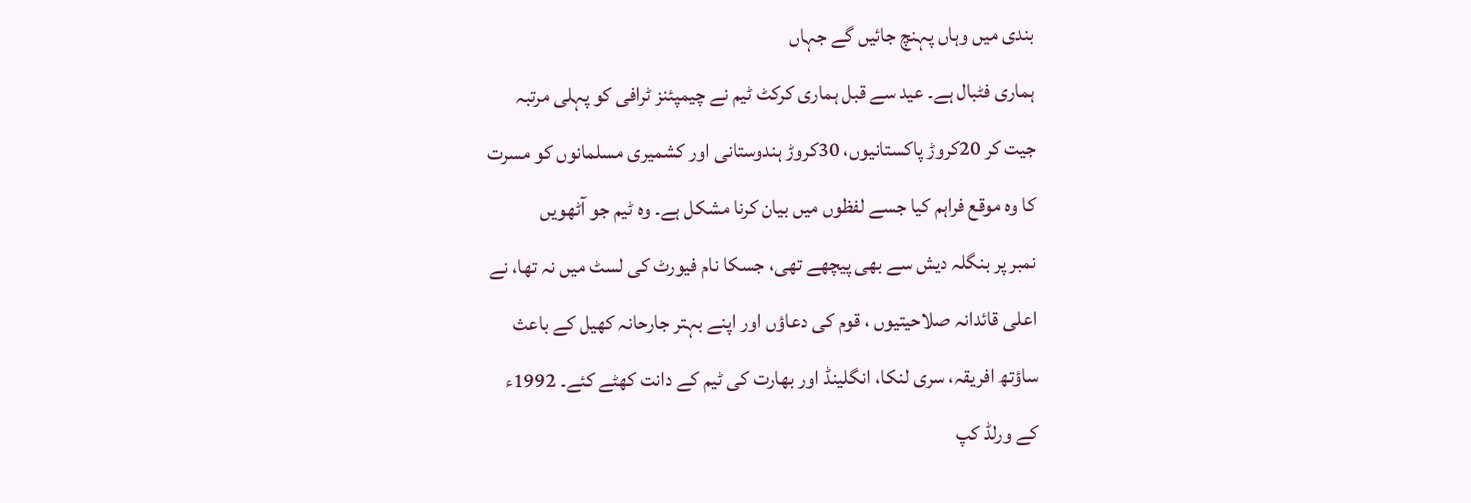بندی میں وہاں پہنچ جائیں گے جہاں
ہماری فٹبال ہے۔ عید سے قبل ہماری کرکٹ ٹیم نے چیمپئنز ٹرافی کو پہلی مرتبہ
جیت کر 20کروڑ پاکستانیوں، 30کروڑ ہندوستانی اور کشمیری مسلمانوں کو مسرت
کا وہ موقع فراہم کیا جسے لفظوں میں بیان کرنا مشکل ہے۔ وہ ٹیم جو آٹھویں
نمبر پر بنگلہ دیش سے بھی پیچھے تھی، جسکا نام فیورٹ کی لسٹ میں نہ تھا، نے
اعلی قائدانہ صلاحیتیوں ، قوم کی دعاؤں اور اپنے بہتر جارحانہ کھیل کے باعث
ساؤتھ افریقہ، سری لنکا، انگلینڈ اور بھارت کی ٹیم کے دانت کھٹے کئے۔ 1992ء
کے ورلڈ کپ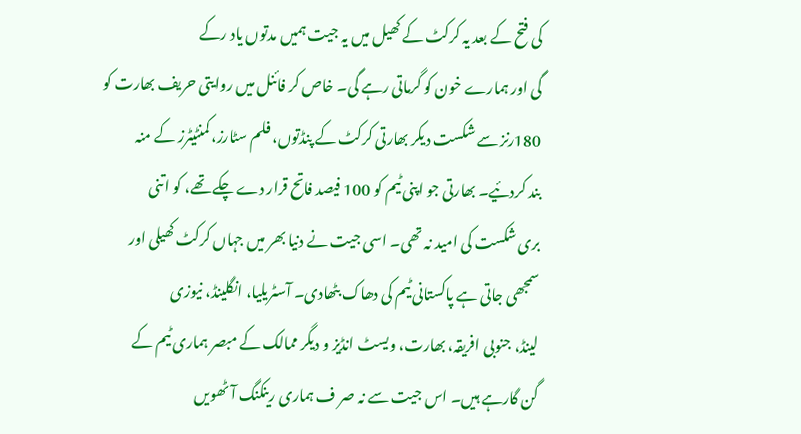کی فتح کے بعد یہ کرکٹ کے کھیل میں یہ جیت ہمیں مدتوں یاد رکے
گی اور ہمارے خون کو گرماتی رہے گی۔ خاص کر فائنل میں روایتی حریف بھارت کو
180رنز سے شکست دیکر بھارتی کرکٹ کے پنڈتوں، فلم سٹارز، کمنٹیٹرز کے منہ
بند کردئیے۔ بھارتی جو اپنی ٹیم کو 100 فیصد فاتح قرار دے چکے تھے، کو اتنی
بری شکست کی امید نہ تھی۔ اسی جیت نے دنیا بھر میں جہاں کرکٹ کھیلی اور
سمجھی جاتی ہے پاکستانی ٹیم کی دھاک بٹھادی۔ آسٹریلیا، انگلینڈ، نیوزی
لینڈ، جنوبی افریقہ، بھارت، ویسٹ انڈیز و دیگر ممالک کے مبصر ہماری ٹیم کے
گن گارہے ہیں۔ اس جیت سے نہ صر ف ہماری رینکنگ آٹھویں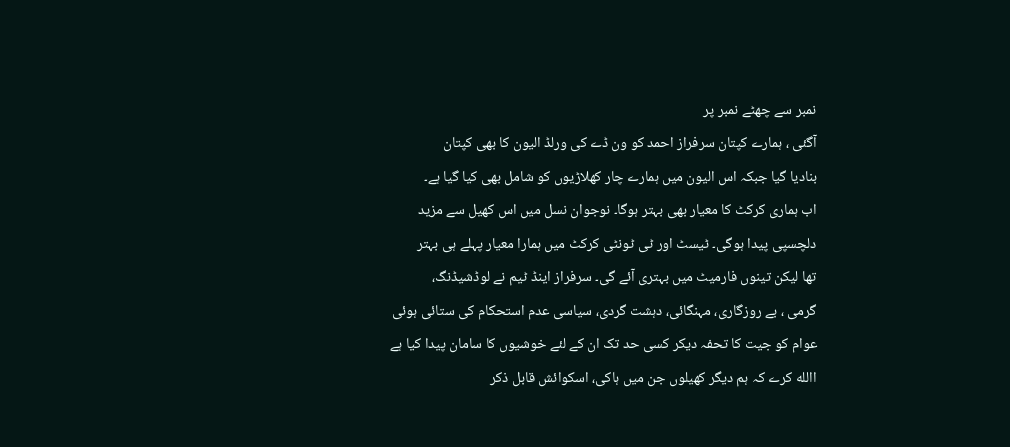نمبر سے چھٹے نمبر پر
آگئی ، ہمارے کپتان سرفراز احمد کو ون ڈے کی ورلڈ الیون کا بھی کپتان
بنادیا گیا جبکہ اس الیون میں ہمارے چار کھلاڑیوں کو شامل بھی کیا گیا ہے۔
اب ہماری کرکٹ کا معیار بھی بہتر ہوگا۔ نوجوان نسل میں اس کھیل سے مزید
دلچسپی پیدا ہوگی۔ ٹیسٹ اور ٹی ٹونٹی کرکٹ میں ہمارا معیار پہلے ہی بہتر
تھا لیکن تینوں فارمیٹ میں بہتری آئے گی۔ سرفراز اینڈ ٹیم نے لوڈشیڈنگ،
گرمی ، بے روزگاری، مہنگائی، دہشت گردی، سیاسی عدم استحکام کی ستائی ہوئی
عوام کو جیت کا تحفہ دیکر کسی حد تک ان کے لئے خوشیوں کا سامان پیدا کیا ہے
االله کرے کہ ہم دیگر کھیلوں جن میں ہاکی، اسکوائش قابل ذکر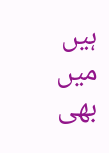ہیں میں بھی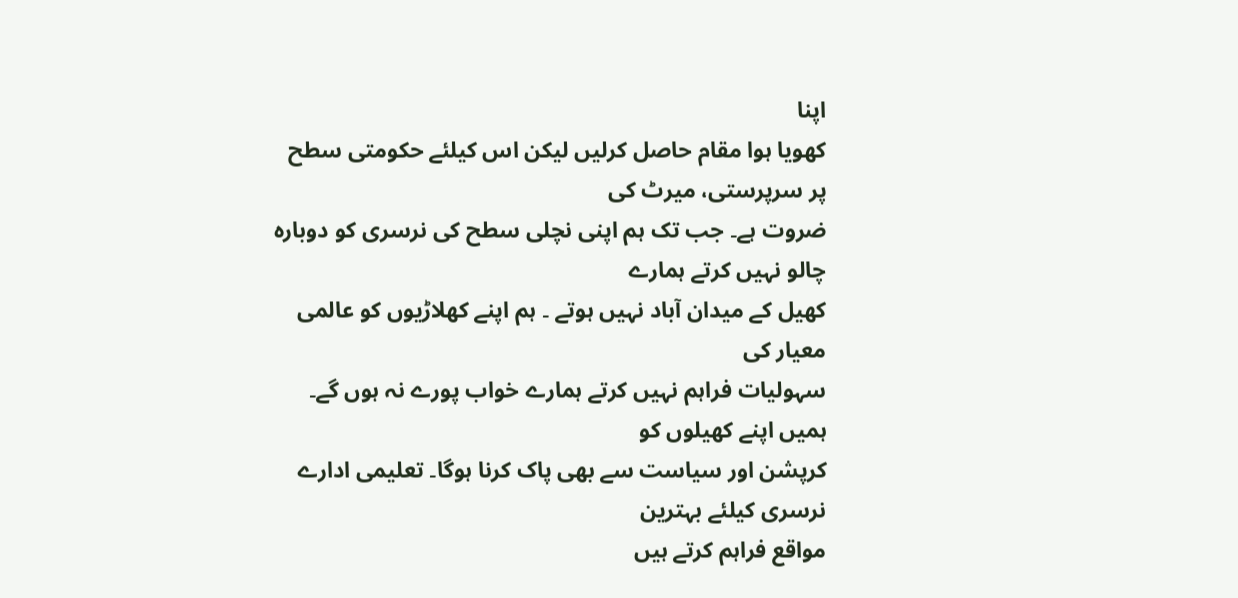اپنا
کھویا ہوا مقام حاصل کرلیں لیکن اس کیلئے حکومتی سطح پر سرپرستی، میرٹ کی
ضروت ہے۔ جب تک ہم اپنی نچلی سطح کی نرسری کو دوبارہ چالو نہیں کرتے ہمارے
کھیل کے میدان آباد نہیں ہوتے ۔ ہم اپنے کھلاڑیوں کو عالمی معیار کی
سہولیات فراہم نہیں کرتے ہمارے خواب پورے نہ ہوں گے۔ ہمیں اپنے کھیلوں کو
کرپشن اور سیاست سے بھی پاک کرنا ہوگا۔ تعلیمی ادارے نرسری کیلئے بہترین
مواقع فراہم کرتے ہیں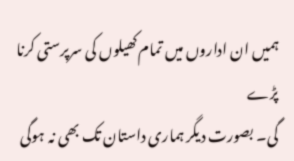ہمیں ان اداروں میں تمام کھیلوں کی سرپرستی کرنا پڑے
گی۔ بصورت دیگر ہماری داستان تک بھی نہ ہوگی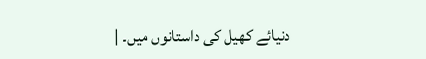دنیائے کھیل کی داستانوں میں۔ |